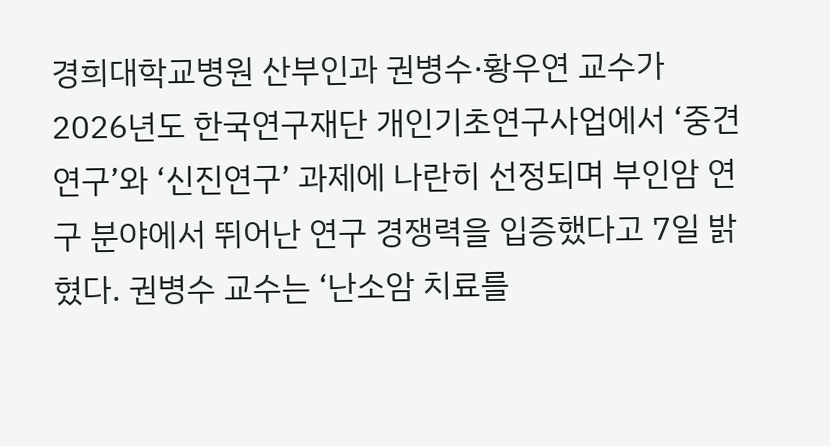경희대학교병원 산부인과 권병수·황우연 교수가 2026년도 한국연구재단 개인기초연구사업에서 ‘중견연구’와 ‘신진연구’ 과제에 나란히 선정되며 부인암 연구 분야에서 뛰어난 연구 경쟁력을 입증했다고 7일 밝혔다. 권병수 교수는 ‘난소암 치료를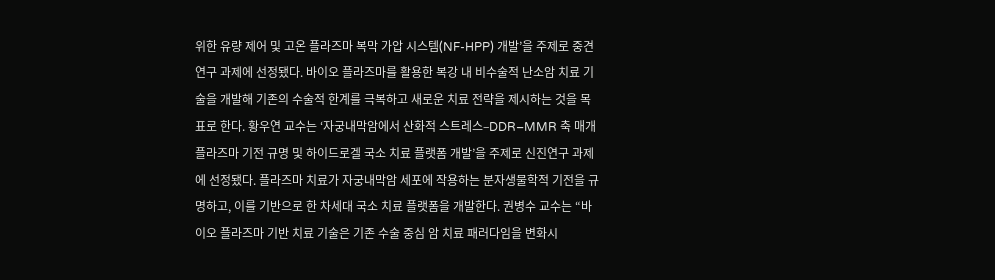위한 유량 제어 및 고온 플라즈마 복막 가압 시스템(NF-HPP) 개발’을 주제로 중견연구 과제에 선정됐다. 바이오 플라즈마를 활용한 복강 내 비수술적 난소암 치료 기술을 개발해 기존의 수술적 한계를 극복하고 새로운 치료 전략을 제시하는 것을 목표로 한다. 황우연 교수는 ‘자궁내막암에서 산화적 스트레스–DDR–MMR 축 매개 플라즈마 기전 규명 및 하이드로겔 국소 치료 플랫폼 개발’을 주제로 신진연구 과제에 선정됐다. 플라즈마 치료가 자궁내막암 세포에 작용하는 분자생물학적 기전을 규명하고, 이를 기반으로 한 차세대 국소 치료 플랫폼을 개발한다. 권병수 교수는 “바이오 플라즈마 기반 치료 기술은 기존 수술 중심 암 치료 패러다임을 변화시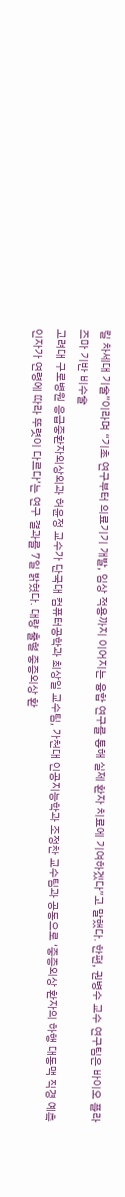킬 차세대 기술”이라며 “기초 연구부터 의료기기 개발, 임상 적용까지 이어지는 융합 연구를 통해 실제 환자 치료에 기여하겠다”고 말했다. 한편, 권병수 교수 연구팀은 바이오 플라즈마 기반 비수술
고려대 구로병원 응급중환자외상외과 허윤정 교수가 단국대 컴퓨터공학과 최상일 교수팀, 가천대 인공지능학과 조정찬 교수팀과 공동으로 ‘중증외상 환자의 하행 대동맥 직경 예측 인자가 연령에 따라 뚜렷이 다르다’는 연구 결과를 7일 밝혔다. 대량 출혈 중증외상 환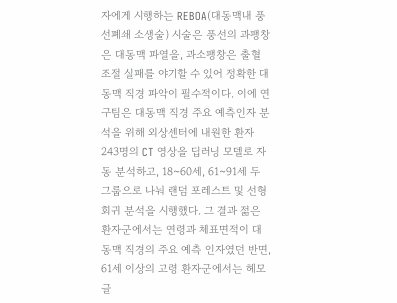자에게 시행하는 REBOA(대동맥내 풍선폐쇄 소생술) 시술은 풍선의 과팽창은 대동맥 파열을, 과소팽창은 출혈 조절 실패를 야기할 수 있어 정확한 대동맥 직경 파악이 필수적이다. 이에 연구팀은 대동맥 직경 주요 예측인자 분석을 위해 외상센터에 내원한 환자 243명의 CT 영상을 딥러닝 모델로 자동 분석하고, 18~60세, 61~91세 두 그룹으로 나눠 랜덤 포레스트 및 선형 회귀 분석을 시행했다. 그 결과 젊은 환자군에서는 연령과 체표면적이 대동맥 직경의 주요 예측 인자였던 반면, 61세 이상의 고령 환자군에서는 헤모글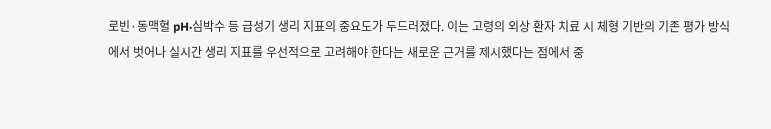로빈·동맥혈 pH·심박수 등 급성기 생리 지표의 중요도가 두드러졌다. 이는 고령의 외상 환자 치료 시 체형 기반의 기존 평가 방식에서 벗어나 실시간 생리 지표를 우선적으로 고려해야 한다는 새로운 근거를 제시했다는 점에서 중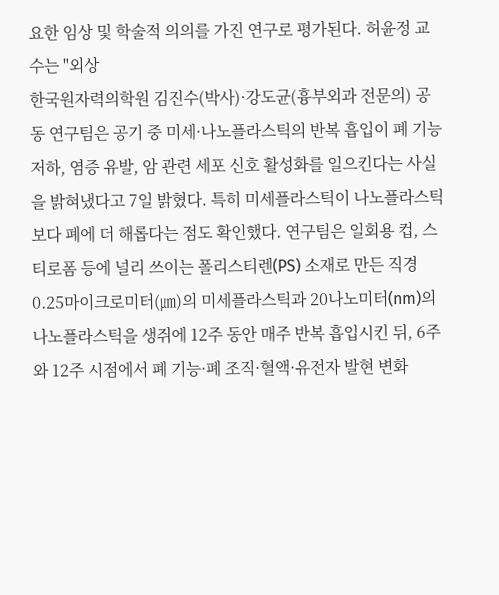요한 임상 및 학술적 의의를 가진 연구로 평가된다. 허윤정 교수는 "외상
한국원자력의학원 김진수(박사)·강도균(흉부외과 전문의) 공동 연구팀은 공기 중 미세·나노플라스틱의 반복 흡입이 폐 기능 저하, 염증 유발, 암 관련 세포 신호 활성화를 일으킨다는 사실을 밝혀냈다고 7일 밝혔다. 특히 미세플라스틱이 나노플라스틱보다 폐에 더 해롭다는 점도 확인했다. 연구팀은 일회용 컵, 스티로폼 등에 널리 쓰이는 폴리스티렌(PS) 소재로 만든 직경 0.25마이크로미터(㎛)의 미세플라스틱과 20나노미터(nm)의 나노플라스틱을 생쥐에 12주 동안 매주 반복 흡입시킨 뒤, 6주와 12주 시점에서 폐 기능·폐 조직·혈액·유전자 발현 변화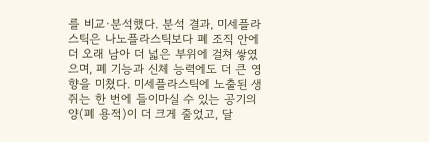를 비교·분석했다. 분석 결과, 미세플라스틱은 나노플라스틱보다 폐 조직 안에 더 오래 남아 더 넓은 부위에 걸쳐 쌓였으며, 폐 기능과 신체 능력에도 더 큰 영향을 미쳤다. 미세플라스틱에 노출된 생쥐는 한 번에 들이마실 수 있는 공기의 양(폐 용적)이 더 크게 줄었고, 달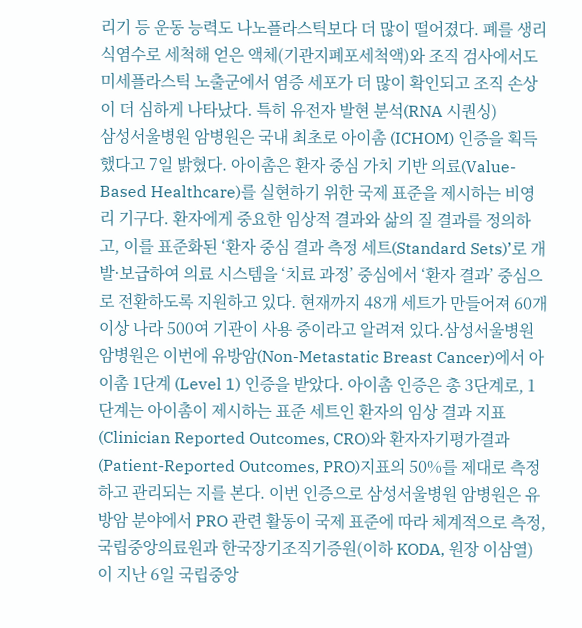리기 등 운동 능력도 나노플라스틱보다 더 많이 떨어졌다. 폐를 생리식염수로 세척해 얻은 액체(기관지폐포세척액)와 조직 검사에서도 미세플라스틱 노출군에서 염증 세포가 더 많이 확인되고 조직 손상이 더 심하게 나타났다. 특히 유전자 발현 분석(RNA 시퀀싱)
삼성서울병원 암병원은 국내 최초로 아이촘 (ICHOM) 인증을 획득했다고 7일 밝혔다. 아이촘은 환자 중심 가치 기반 의료(Value-Based Healthcare)를 실현하기 위한 국제 표준을 제시하는 비영리 기구다. 환자에게 중요한 임상적 결과와 삶의 질 결과를 정의하고, 이를 표준화된 ‘환자 중심 결과 측정 세트(Standard Sets)’로 개발·보급하여 의료 시스템을 ‘치료 과정’ 중심에서 ‘환자 결과’ 중심으로 전환하도록 지원하고 있다. 현재까지 48개 세트가 만들어져 60개 이상 나라 500여 기관이 사용 중이라고 알려져 있다.삼성서울병원 암병원은 이번에 유방암(Non-Metastatic Breast Cancer)에서 아이촘 1단계 (Level 1) 인증을 받았다. 아이촘 인증은 총 3단계로, 1단계는 아이촘이 제시하는 표준 세트인 환자의 임상 결과 지표(Clinician Reported Outcomes, CRO)와 환자자기평가결과(Patient-Reported Outcomes, PRO)지표의 50%를 제대로 측정하고 관리되는 지를 본다. 이번 인증으로 삼성서울병원 암병원은 유방암 분야에서 PRO 관련 활동이 국제 표준에 따라 체계적으로 측정,
국립중앙의료원과 한국장기조직기증원(이하 KODA, 원장 이삼열)이 지난 6일 국립중앙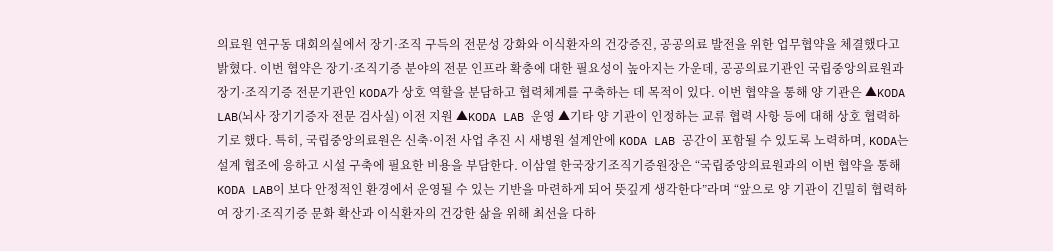의료원 연구동 대회의실에서 장기·조직 구득의 전문성 강화와 이식환자의 건강증진, 공공의료 발전을 위한 업무협약을 체결했다고 밝혔다. 이번 협약은 장기·조직기증 분야의 전문 인프라 확충에 대한 필요성이 높아지는 가운데, 공공의료기관인 국립중앙의료원과 장기·조직기증 전문기관인 KODA가 상호 역할을 분담하고 협력체계를 구축하는 데 목적이 있다. 이번 협약을 통해 양 기관은 ▲KODA LAB(뇌사 장기기증자 전문 검사실) 이전 지원 ▲KODA LAB 운영 ▲기타 양 기관이 인정하는 교류 협력 사항 등에 대해 상호 협력하기로 했다. 특히, 국립중앙의료원은 신축·이전 사업 추진 시 새병원 설계안에 KODA LAB 공간이 포함될 수 있도록 노력하며, KODA는 설계 협조에 응하고 시설 구축에 필요한 비용을 부담한다. 이삼열 한국장기조직기증원장은 “국립중앙의료원과의 이번 협약을 통해 KODA LAB이 보다 안정적인 환경에서 운영될 수 있는 기반을 마련하게 되어 뜻깊게 생각한다”라며 “앞으로 양 기관이 긴밀히 협력하여 장기·조직기증 문화 확산과 이식환자의 건강한 삶을 위해 최선을 다하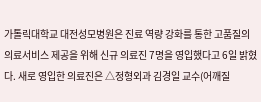가톨릭대학교 대전성모병원은 진료 역량 강화를 통한 고품질의 의료서비스 제공을 위해 신규 의료진 7명을 영입했다고 6일 밝혔다. 새로 영입한 의료진은 △정형외과 김경일 교수(어깨질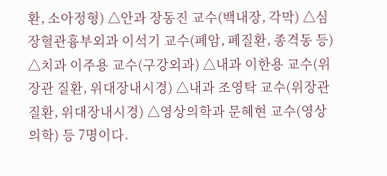환, 소아정형) △안과 장동진 교수(백내장, 각막) △심장혈관흉부외과 이석기 교수(폐암, 폐질환, 종격동 등) △치과 이주용 교수(구강외과) △내과 이한용 교수(위장관 질환, 위대장내시경) △내과 조영탁 교수(위장관 질환, 위대장내시경) △영상의학과 문혜현 교수(영상의학) 등 7명이다.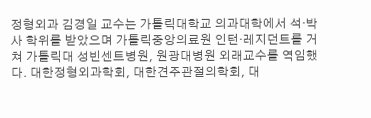정형외과 김경일 교수는 가톨릭대학교 의과대학에서 석·박사 학위를 받았으며 가톨릭중앙의료원 인턴‧레지던트를 거쳐 가톨릭대 성빈센트병원, 원광대병원 외래교수를 역임했다. 대한정형외과학회, 대한견주관절의학회, 대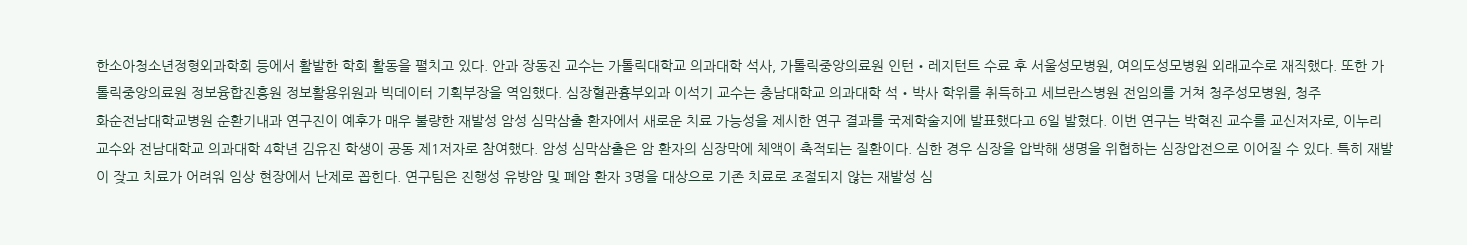한소아청소년정형외과학회 등에서 활발한 학회 활동을 펼치고 있다. 안과 장동진 교수는 가톨릭대학교 의과대학 석사, 가톨릭중앙의료원 인턴‧레지턴트 수료 후 서울성모병원, 여의도성모병원 외래교수로 재직했다. 또한 가톨릭중앙의료원 정보융합진흥원 정보활용위원과 빅데이터 기획부장을 역임했다. 심장혈관흉부외과 이석기 교수는 충남대학교 의과대학 석‧박사 학위를 취득하고 세브란스병원 전임의를 거쳐 청주성모병원, 청주
화순전남대학교병원 순환기내과 연구진이 예후가 매우 불량한 재발성 암성 심막삼출 환자에서 새로운 치료 가능성을 제시한 연구 결과를 국제학술지에 발표했다고 6일 발혔다. 이번 연구는 박혁진 교수를 교신저자로, 이누리 교수와 전남대학교 의과대학 4학년 김유진 학생이 공동 제1저자로 참여했다. 암성 심막삼출은 암 환자의 심장막에 체액이 축적되는 질환이다. 심한 경우 심장을 압박해 생명을 위협하는 심장압전으로 이어질 수 있다. 특히 재발이 잦고 치료가 어려워 임상 현장에서 난제로 꼽힌다. 연구팀은 진행성 유방암 및 폐암 환자 3명을 대상으로 기존 치료로 조절되지 않는 재발성 심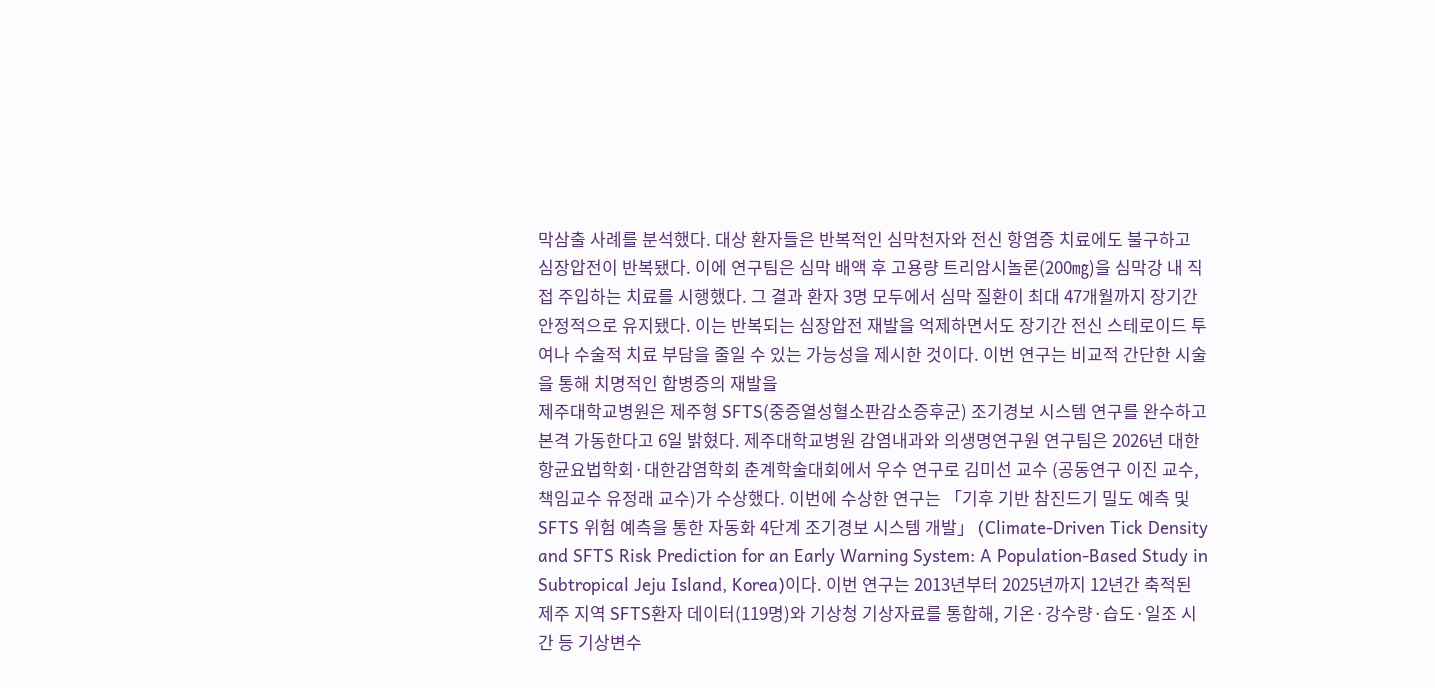막삼출 사례를 분석했다. 대상 환자들은 반복적인 심막천자와 전신 항염증 치료에도 불구하고 심장압전이 반복됐다. 이에 연구팀은 심막 배액 후 고용량 트리암시놀론(200㎎)을 심막강 내 직접 주입하는 치료를 시행했다. 그 결과 환자 3명 모두에서 심막 질환이 최대 47개월까지 장기간 안정적으로 유지됐다. 이는 반복되는 심장압전 재발을 억제하면서도 장기간 전신 스테로이드 투여나 수술적 치료 부담을 줄일 수 있는 가능성을 제시한 것이다. 이번 연구는 비교적 간단한 시술을 통해 치명적인 합병증의 재발을
제주대학교병원은 제주형 SFTS(중증열성혈소판감소증후군) 조기경보 시스템 연구를 완수하고 본격 가동한다고 6일 밝혔다. 제주대학교병원 감염내과와 의생명연구원 연구팀은 2026년 대한항균요법학회·대한감염학회 춘계학술대회에서 우수 연구로 김미선 교수 (공동연구 이진 교수, 책임교수 유정래 교수)가 수상했다. 이번에 수상한 연구는 「기후 기반 참진드기 밀도 예측 및 SFTS 위험 예측을 통한 자동화 4단계 조기경보 시스템 개발」 (Climate-Driven Tick Density and SFTS Risk Prediction for an Early Warning System: A Population-Based Study in Subtropical Jeju Island, Korea)이다. 이번 연구는 2013년부터 2025년까지 12년간 축적된 제주 지역 SFTS환자 데이터(119명)와 기상청 기상자료를 통합해, 기온·강수량·습도·일조 시간 등 기상변수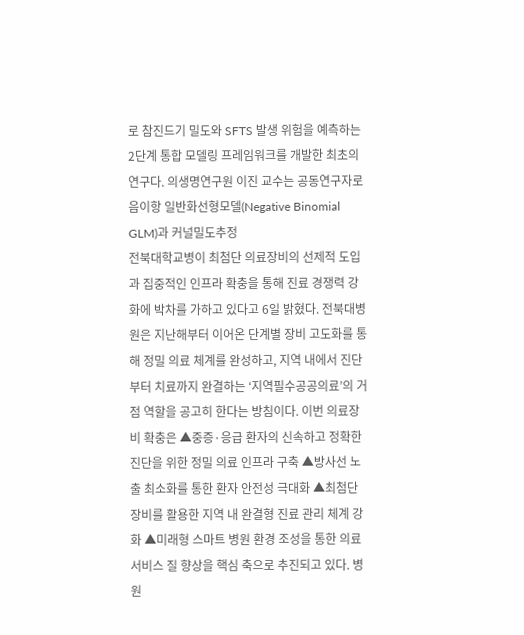로 참진드기 밀도와 SFTS 발생 위험을 예측하는 2단계 통합 모델링 프레임워크를 개발한 최초의 연구다. 의생명연구원 이진 교수는 공동연구자로 음이항 일반화선형모델(Negative Binomial GLM)과 커널밀도추정
전북대학교병이 최첨단 의료장비의 선제적 도입과 집중적인 인프라 확충을 통해 진료 경쟁력 강화에 박차를 가하고 있다고 6일 밝혔다. 전북대병원은 지난해부터 이어온 단계별 장비 고도화를 통해 정밀 의료 체계를 완성하고, 지역 내에서 진단부터 치료까지 완결하는 ‘지역필수공공의료’의 거점 역할을 공고히 한다는 방침이다. 이번 의료장비 확충은 ▲중증·응급 환자의 신속하고 정확한 진단을 위한 정밀 의료 인프라 구축 ▲방사선 노출 최소화를 통한 환자 안전성 극대화 ▲최첨단 장비를 활용한 지역 내 완결형 진료 관리 체계 강화 ▲미래형 스마트 병원 환경 조성을 통한 의료 서비스 질 향상을 핵심 축으로 추진되고 있다. 병원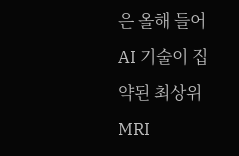은 올해 들어 AI 기술이 집약된 최상위 MRI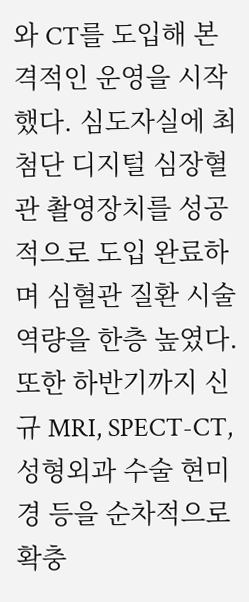와 CT를 도입해 본격적인 운영을 시작했다. 심도자실에 최첨단 디지털 심장혈관 촬영장치를 성공적으로 도입 완료하며 심혈관 질환 시술 역량을 한층 높였다. 또한 하반기까지 신규 MRI, SPECT-CT, 성형외과 수술 현미경 등을 순차적으로 확충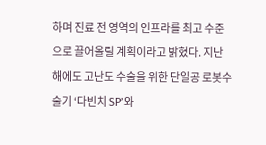하며 진료 전 영역의 인프라를 최고 수준으로 끌어올릴 계획이라고 밝혔다. 지난해에도 고난도 수술을 위한 단일공 로봇수술기 ‘다빈치 SP’와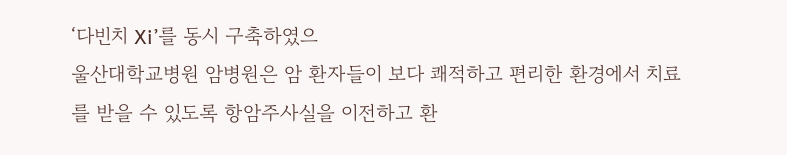‘다빈치 Xi’를 동시 구축하였으
울산대학교병원 암병원은 암 환자들이 보다 쾌적하고 편리한 환경에서 치료를 받을 수 있도록 항암주사실을 이전하고 환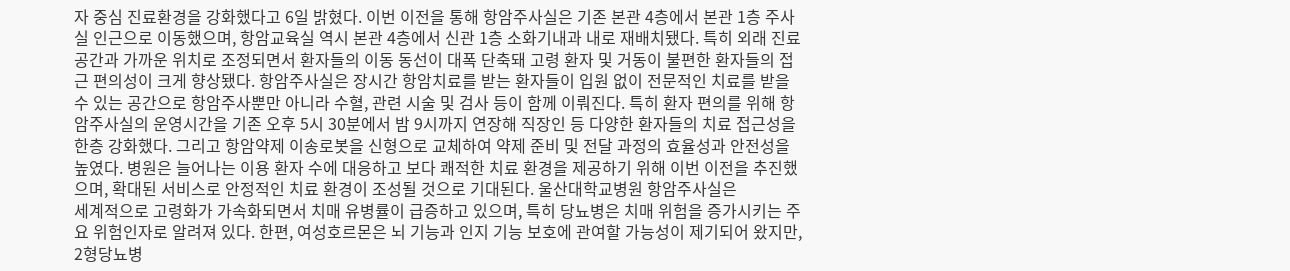자 중심 진료환경을 강화했다고 6일 밝혔다. 이번 이전을 통해 항암주사실은 기존 본관 4층에서 본관 1층 주사실 인근으로 이동했으며, 항암교육실 역시 본관 4층에서 신관 1층 소화기내과 내로 재배치됐다. 특히 외래 진료 공간과 가까운 위치로 조정되면서 환자들의 이동 동선이 대폭 단축돼 고령 환자 및 거동이 불편한 환자들의 접근 편의성이 크게 향상됐다. 항암주사실은 장시간 항암치료를 받는 환자들이 입원 없이 전문적인 치료를 받을 수 있는 공간으로 항암주사뿐만 아니라 수혈, 관련 시술 및 검사 등이 함께 이뤄진다. 특히 환자 편의를 위해 항암주사실의 운영시간을 기존 오후 5시 30분에서 밤 9시까지 연장해 직장인 등 다양한 환자들의 치료 접근성을 한층 강화했다. 그리고 항암약제 이송로봇을 신형으로 교체하여 약제 준비 및 전달 과정의 효율성과 안전성을 높였다. 병원은 늘어나는 이용 환자 수에 대응하고 보다 쾌적한 치료 환경을 제공하기 위해 이번 이전을 추진했으며, 확대된 서비스로 안정적인 치료 환경이 조성될 것으로 기대된다. 울산대학교병원 항암주사실은
세계적으로 고령화가 가속화되면서 치매 유병률이 급증하고 있으며, 특히 당뇨병은 치매 위험을 증가시키는 주요 위험인자로 알려져 있다. 한편, 여성호르몬은 뇌 기능과 인지 기능 보호에 관여할 가능성이 제기되어 왔지만, 2형당뇨병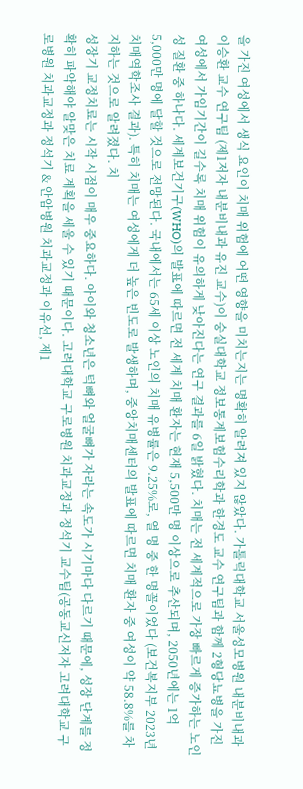을 가진 여성에서 생식 요인이 치매 위험에 어떤 영향을 미치는지는 명확히 알려져 있지 않았다. 가톨릭대학교 서울성모병원 내분비내과 이승환 교수 연구팀 (제1저자 내분비내과 유진 교수)이 숭실대학교 정보통계보험수리학과 한경도 교수 연구팀과 함께 2형당뇨병을 가진 여성에서 가임기간이 길수록 치매 위험이 유의하게 낮아진다는 연구 결과를 6일 밝혔다. 치매는 전 세계적으로 가장 빠르게 증가하는 노인성 질환 중 하나다. 세계보건기구(WHO)의 발표에 따르면 전 세계 치매 환자는 현재 5,500만 명 이상으로 추산되며, 2050년에는 1억 5,000만 명에 달할 것으로 전망된다. 국내에서는 65세 이상 노인의 치매 유병률은 9.25%로, 열 명 중 한 명꼴이었다 (보건복지부 2023년 치매역학조사 결과). 특히 치매는 여성에게 더 높은 빈도로 발생하며, 중앙치매센터의 발표에 따르면 치매 환자 중 여성이 약 58.8%를 차지하는 것으로 알려졌다. 치
성장기 교정치료는 시작 시점이 매우 중요하다. 아이와 청소년은 턱뼈와 얼굴뼈가 자라는 속도가 시기마다 다르기 때문에, 성장 단계를 정확히 파악해야 알맞은 치료 계획을 세울 수 있기 때문이다. 고려대학교 구로병원 치과교정과 정석기 교수팀(공동교신저자 고려대학교 구로병원 치과교정과 정석기 & 안암병원 치과교정과 이유선, 제1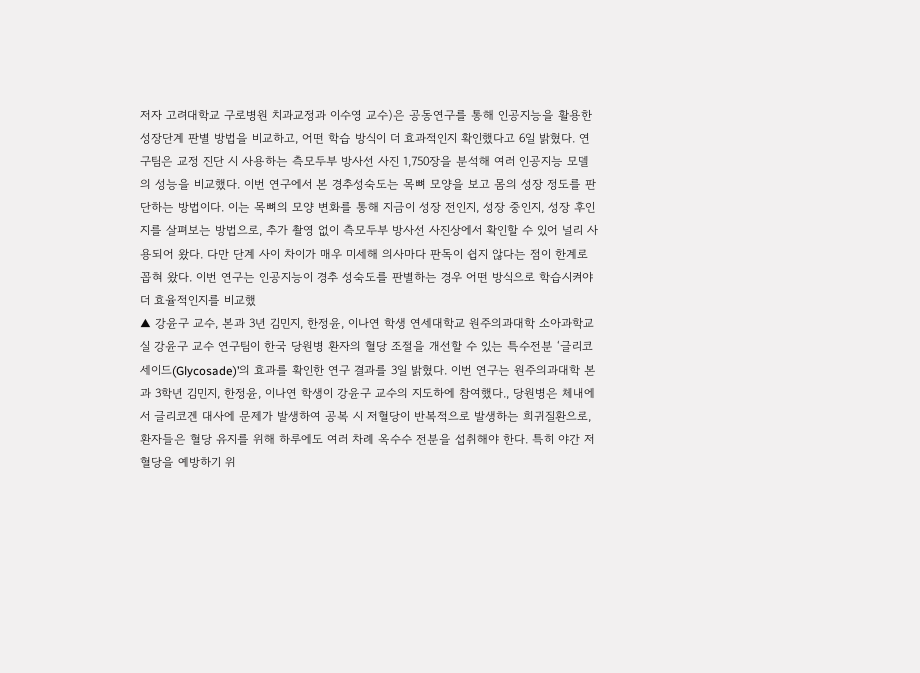저자 고려대학교 구로병원 치과교정과 이수영 교수)은 공동연구를 통해 인공지능을 활용한 성장단계 판별 방법을 비교하고, 어떤 학습 방식이 더 효과적인지 확인했다고 6일 밝혔다. 연구팀은 교정 진단 시 사용하는 측모두부 방사선 사진 1,750장을 분석해 여러 인공지능 모델의 성능을 비교했다. 이번 연구에서 본 경추성숙도는 목뼈 모양을 보고 몸의 성장 정도를 판단하는 방법이다. 이는 목뼈의 모양 변화를 통해 지금이 성장 전인지, 성장 중인지, 성장 후인지를 살펴보는 방법으로, 추가 촬영 없이 측모두부 방사선 사진상에서 확인할 수 있어 널리 사용되어 왔다. 다만 단계 사이 차이가 매우 미세해 의사마다 판독이 쉽지 않다는 점이 한계로 꼽혀 왔다. 이번 연구는 인공지능이 경추 성숙도를 판별하는 경우 어떤 방식으로 학습시켜야 더 효율적인지를 비교했
▲ 강윤구 교수, 본과 3년 김민지, 한정윤, 이나연 학생 연세대학교 원주의과대학 소아과학교실 강윤구 교수 연구팀이 한국 당원병 환자의 혈당 조절을 개선할 수 있는 특수전분 ‘글리코세이드(Glycosade)’의 효과를 확인한 연구 결과를 3일 밝혔다. 이번 연구는 원주의과대학 본과 3학년 김민지, 한정윤, 이나연 학생이 강윤구 교수의 지도하에 참여했다., 당원병은 체내에서 글리코겐 대사에 문제가 발생하여 공복 시 저혈당이 반복적으로 발생하는 희귀질환으로, 환자들은 혈당 유지를 위해 하루에도 여러 차례 옥수수 전분을 섭취해야 한다. 특히 야간 저혈당을 예방하기 위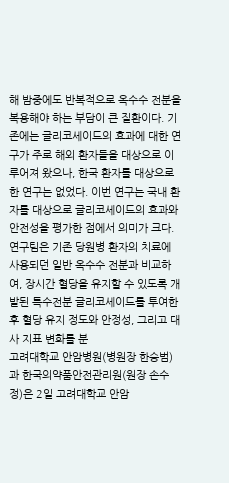해 밤중에도 반복적으로 옥수수 전분을 복용해야 하는 부담이 큰 질환이다. 기존에는 글리코세이드의 효과에 대한 연구가 주로 해외 환자들을 대상으로 이루어져 왔으나, 한국 환자를 대상으로 한 연구는 없었다. 이번 연구는 국내 환자를 대상으로 글리코세이드의 효과와 안전성을 평가한 점에서 의미가 크다. 연구팀은 기존 당원병 환자의 치료에 사용되던 일반 옥수수 전분과 비교하여, 장시간 혈당을 유지할 수 있도록 개발된 특수전분 글리코세이드를 투여한 후 혈당 유지 정도와 안정성, 그리고 대사 지표 변화를 분
고려대학교 안암병원(병원장 한승범)과 한국의약품안전관리원(원장 손수정)은 2일 고려대학교 안암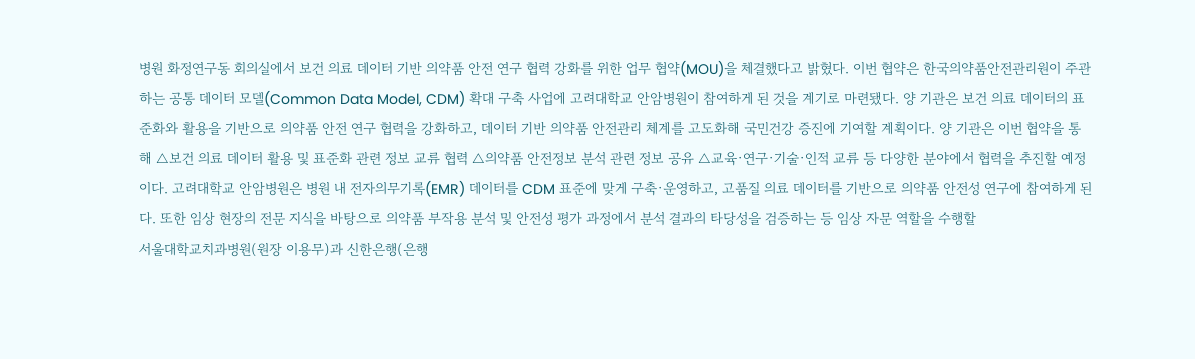병원 화정연구동 회의실에서 보건 의료 데이터 기반 의약품 안전 연구 협력 강화를 위한 업무 협약(MOU)을 체결했다고 밝혔다. 이번 협약은 한국의약품안전관리원이 주관하는 공통 데이터 모델(Common Data Model, CDM) 확대 구축 사업에 고려대학교 안암병원이 참여하게 된 것을 계기로 마련됐다. 양 기관은 보건 의료 데이터의 표준화와 활용을 기반으로 의약품 안전 연구 협력을 강화하고, 데이터 기반 의약품 안전관리 체계를 고도화해 국민건강 증진에 기여할 계획이다. 양 기관은 이번 협약을 통해 △보건 의료 데이터 활용 및 표준화 관련 정보 교류 협력 △의약품 안전정보 분석 관련 정보 공유 △교육·연구·기술·인적 교류 등 다양한 분야에서 협력을 추진할 예정이다. 고려대학교 안암병원은 병원 내 전자의무기록(EMR) 데이터를 CDM 표준에 맞게 구축·운영하고, 고품질 의료 데이터를 기반으로 의약품 안전성 연구에 참여하게 된다. 또한 임상 현장의 전문 지식을 바탕으로 의약품 부작용 분석 및 안전성 평가 과정에서 분석 결과의 타당성을 검증하는 등 임상 자문 역할을 수행할
서울대학교치과병원(원장 이용무)과 신한은행(은행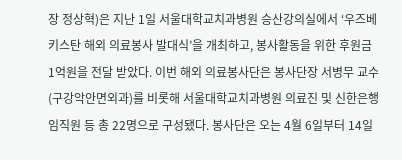장 정상혁)은 지난 1일 서울대학교치과병원 승산강의실에서 ‘우즈베키스탄 해외 의료봉사 발대식’을 개최하고, 봉사활동을 위한 후원금 1억원을 전달 받았다. 이번 해외 의료봉사단은 봉사단장 서병무 교수(구강악안면외과)를 비롯해 서울대학교치과병원 의료진 및 신한은행 임직원 등 총 22명으로 구성됐다. 봉사단은 오는 4월 6일부터 14일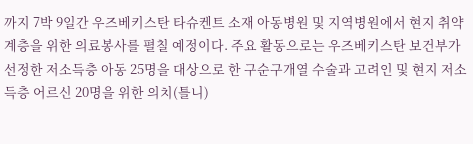까지 7박 9일간 우즈베키스탄 타슈켄트 소재 아동병원 및 지역병원에서 현지 취약계층을 위한 의료봉사를 펼칠 예정이다. 주요 활동으로는 우즈베키스탄 보건부가 선정한 저소득층 아동 25명을 대상으로 한 구순구개열 수술과 고려인 및 현지 저소득층 어르신 20명을 위한 의치(틀니)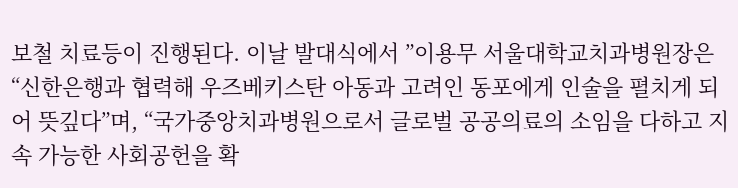보철 치료등이 진행된다. 이날 발대식에서 ”이용무 서울대학교치과병원장은 “신한은행과 협력해 우즈베키스탄 아동과 고려인 동포에게 인술을 펼치게 되어 뜻깊다”며, “국가중앙치과병원으로서 글로벌 공공의료의 소임을 다하고 지속 가능한 사회공헌을 확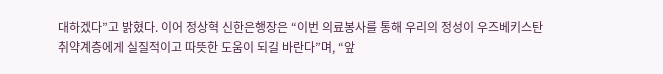대하겠다”고 밝혔다. 이어 정상혁 신한은행장은 “이번 의료봉사를 통해 우리의 정성이 우즈베키스탄 취약계층에게 실질적이고 따뜻한 도움이 되길 바란다”며, “앞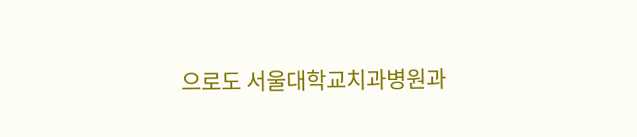으로도 서울대학교치과병원과